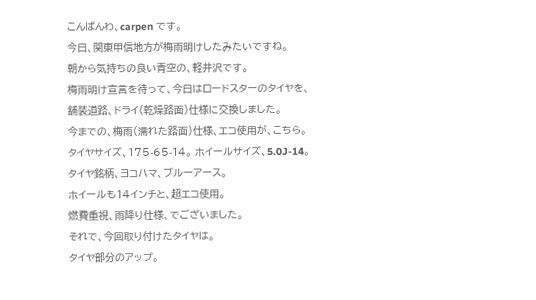こんばんわ、carpen です。
今日、関東甲信地方が梅雨明けしたみたいですね。
朝から気持ちの良い青空の、軽井沢です。
梅雨明け宣言を待って、今日はロードスターのタイヤを、
舗装道路、ドライ(乾燥路面)仕様に交換しました。
今までの、梅雨(濡れた路面)仕様、エコ使用が、こちら。
タイヤサイズ、175-65-14。 ホイールサイズ、5.0J-14。
タイヤ銘柄、ヨコハマ、ブルーアース。
ホイールも14インチと、超エコ使用。
燃費重視、雨降り仕様、でございました。
それで、今回取り付けたタイヤは。
タイヤ部分のアップ。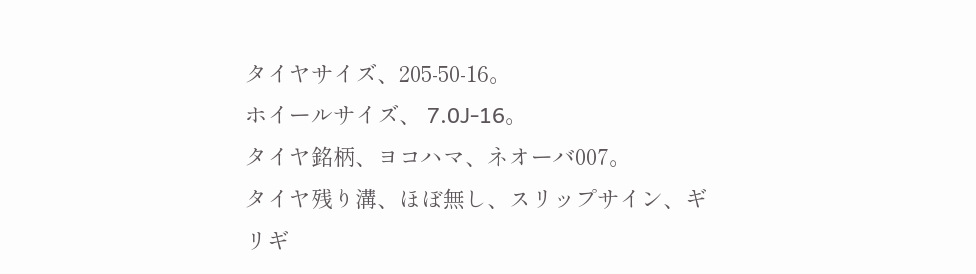タイヤサイズ、205-50-16。
ホイールサイズ、 7.0J-16。
タイヤ銘柄、ヨコハマ、ネオーバ007。
タイヤ残り溝、ほぼ無し、スリップサイン、ギリギ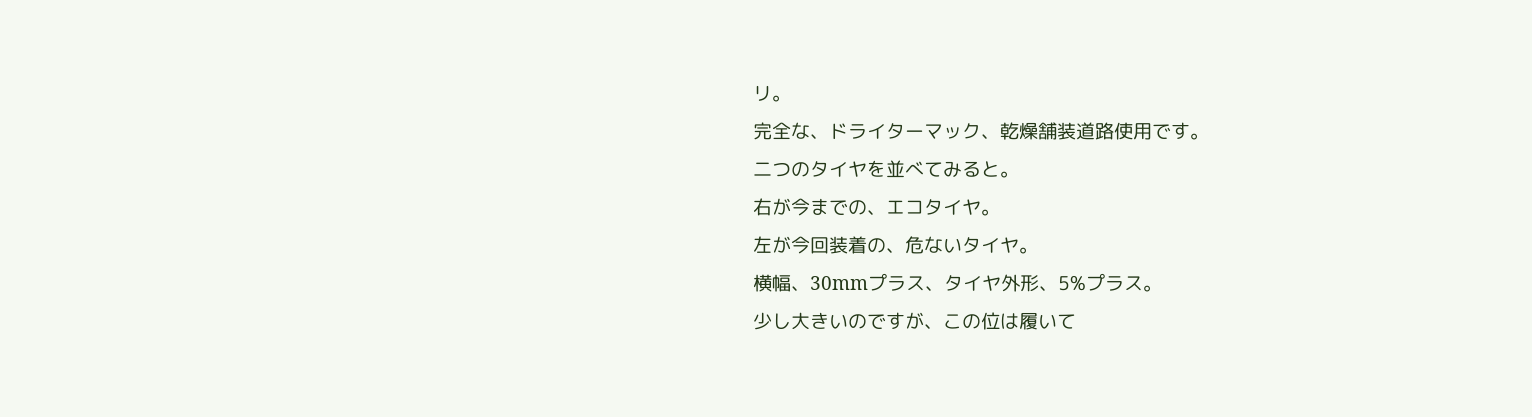リ。
完全な、ドライターマック、乾燥舗装道路使用です。
二つのタイヤを並べてみると。
右が今までの、エコタイヤ。
左が今回装着の、危ないタイヤ。
横幅、30mmプラス、タイヤ外形、5%プラス。
少し大きいのですが、この位は履いて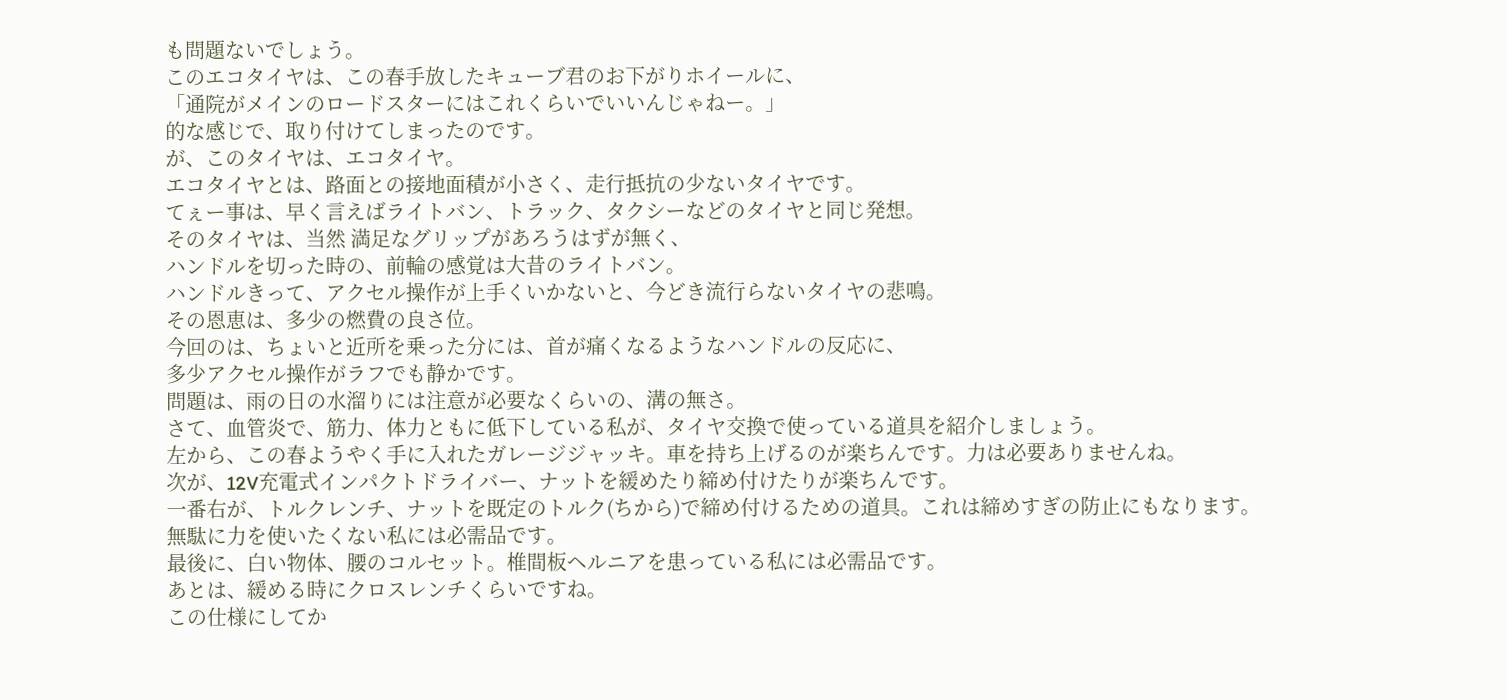も問題ないでしょう。
このエコタイヤは、この春手放したキューブ君のお下がりホイールに、
「通院がメインのロードスターにはこれくらいでいいんじゃねー。」
的な感じで、取り付けてしまったのです。
が、このタイヤは、エコタイヤ。
エコタイヤとは、路面との接地面積が小さく、走行抵抗の少ないタイヤです。
てぇー事は、早く言えばライトバン、トラック、タクシーなどのタイヤと同じ発想。
そのタイヤは、当然 満足なグリップがあろうはずが無く、
ハンドルを切った時の、前輪の感覚は大昔のライトバン。
ハンドルきって、アクセル操作が上手くいかないと、今どき流行らないタイヤの悲鳴。
その恩恵は、多少の燃費の良さ位。
今回のは、ちょいと近所を乗った分には、首が痛くなるようなハンドルの反応に、
多少アクセル操作がラフでも静かです。
問題は、雨の日の水溜りには注意が必要なくらいの、溝の無さ。
さて、血管炎で、筋力、体力ともに低下している私が、タイヤ交換で使っている道具を紹介しましょう。
左から、この春ようやく手に入れたガレージジャッキ。車を持ち上げるのが楽ちんです。力は必要ありませんね。
次が、12V充電式インパクトドライバー、ナットを緩めたり締め付けたりが楽ちんです。
一番右が、トルクレンチ、ナットを既定のトルク(ちから)で締め付けるための道具。これは締めすぎの防止にもなります。
無駄に力を使いたくない私には必需品です。
最後に、白い物体、腰のコルセット。椎間板ヘルニアを患っている私には必需品です。
あとは、緩める時にクロスレンチくらいですね。
この仕様にしてか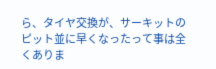ら、タイヤ交換が、サーキットのピット並に早くなったって事は全くありま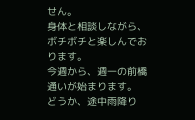せん。
身体と相談しながら、ボチボチと楽しんでおります。
今週から、週一の前橋通いが始まります。
どうか、途中雨降り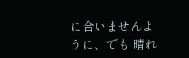に合いませんように、でも 晴れ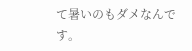て暑いのもダメなんです。